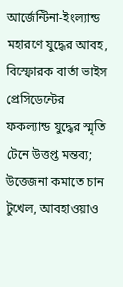আর্জেন্টিনা-ইংল্যান্ড মহারণে যুদ্ধের আবহ, বিস্ফোরক বার্তা ভাইস প্রেসিডেন্টের
ফকল্যান্ড যুদ্ধের স্মৃতি টেনে উত্তপ্ত মন্তব্য; উত্তেজনা কমাতে চান টুখেল, আবহাওয়াও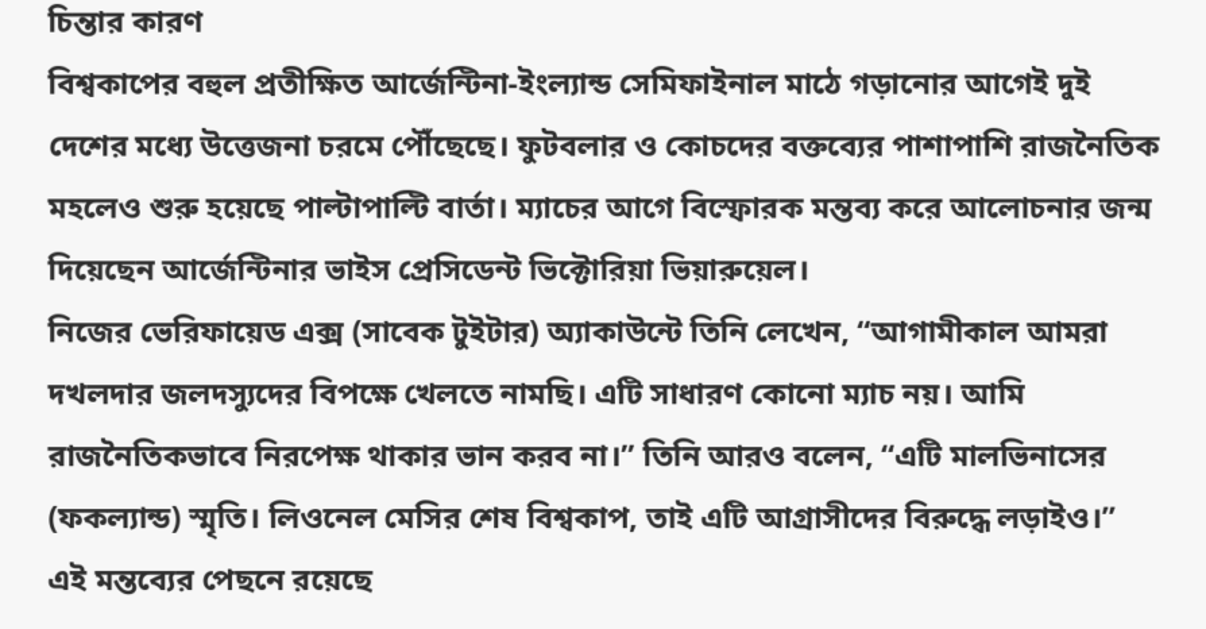চিন্তার কারণ
বিশ্বকাপের বহুল প্রতীক্ষিত আর্জেন্টিনা-ইংল্যান্ড সেমিফাইনাল মাঠে গড়ানোর আগেই দুই দেশের মধ্যে উত্তেজনা চরমে পৌঁছেছে। ফুটবলার ও কোচদের বক্তব্যের পাশাপাশি রাজনৈতিক মহলেও শুরু হয়েছে পাল্টাপাল্টি বার্তা। ম্যাচের আগে বিস্ফোরক মন্তব্য করে আলোচনার জন্ম দিয়েছেন আর্জেন্টিনার ভাইস প্রেসিডেন্ট ভিক্টোরিয়া ভিয়ারুয়েল।
নিজের ভেরিফায়েড এক্স (সাবেক টুইটার) অ্যাকাউন্টে তিনি লেখেন, “আগামীকাল আমরা দখলদার জলদস্যুদের বিপক্ষে খেলতে নামছি। এটি সাধারণ কোনো ম্যাচ নয়। আমি রাজনৈতিকভাবে নিরপেক্ষ থাকার ভান করব না।” তিনি আরও বলেন, “এটি মালভিনাসের (ফকল্যান্ড) স্মৃতি। লিওনেল মেসির শেষ বিশ্বকাপ, তাই এটি আগ্রাসীদের বিরুদ্ধে লড়াইও।”
এই মন্তব্যের পেছনে রয়েছে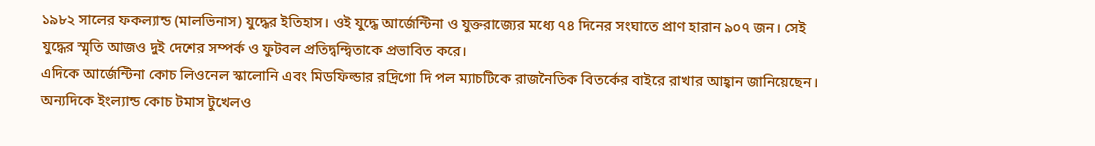১৯৮২ সালের ফকল্যান্ড (মালভিনাস) যুদ্ধের ইতিহাস। ওই যুদ্ধে আর্জেন্টিনা ও যুক্তরাজ্যের মধ্যে ৭৪ দিনের সংঘাতে প্রাণ হারান ৯০৭ জন। সেই যুদ্ধের স্মৃতি আজও দুই দেশের সম্পর্ক ও ফুটবল প্রতিদ্বন্দ্বিতাকে প্রভাবিত করে।
এদিকে আর্জেন্টিনা কোচ লিওনেল স্কালোনি এবং মিডফিল্ডার রদ্রিগো দি পল ম্যাচটিকে রাজনৈতিক বিতর্কের বাইরে রাখার আহ্বান জানিয়েছেন। অন্যদিকে ইংল্যান্ড কোচ টমাস টুখেলও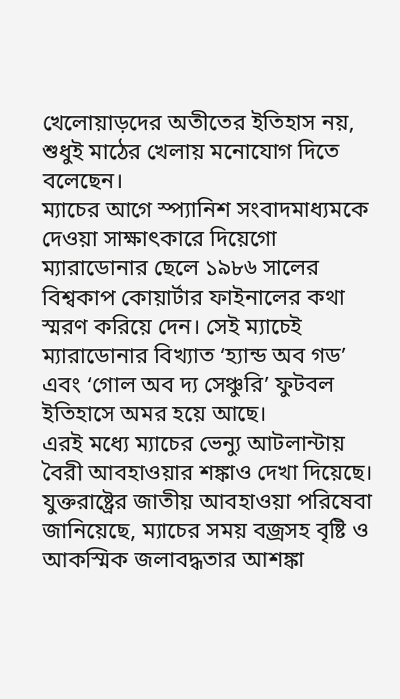খেলোয়াড়দের অতীতের ইতিহাস নয়, শুধুই মাঠের খেলায় মনোযোগ দিতে বলেছেন।
ম্যাচের আগে স্প্যানিশ সংবাদমাধ্যমকে দেওয়া সাক্ষাৎকারে দিয়েগো ম্যারাডোনার ছেলে ১৯৮৬ সালের বিশ্বকাপ কোয়ার্টার ফাইনালের কথা স্মরণ করিয়ে দেন। সেই ম্যাচেই ম্যারাডোনার বিখ্যাত ‘হ্যান্ড অব গড’ এবং ‘গোল অব দ্য সেঞ্চুরি’ ফুটবল ইতিহাসে অমর হয়ে আছে।
এরই মধ্যে ম্যাচের ভেন্যু আটলান্টায় বৈরী আবহাওয়ার শঙ্কাও দেখা দিয়েছে। যুক্তরাষ্ট্রের জাতীয় আবহাওয়া পরিষেবা জানিয়েছে, ম্যাচের সময় বজ্রসহ বৃষ্টি ও আকস্মিক জলাবদ্ধতার আশঙ্কা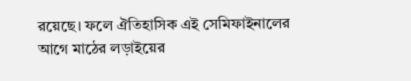রয়েছে। ফলে ঐতিহাসিক এই সেমিফাইনালের আগে মাঠের লড়াইয়ের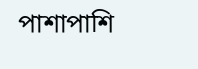পাশাপাশি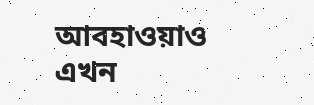আবহাওয়াও এখন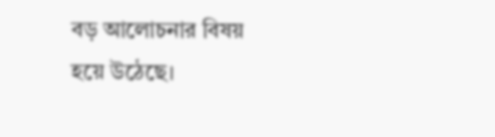বড় আলোচনার বিষয় হয়ে উঠেছে।